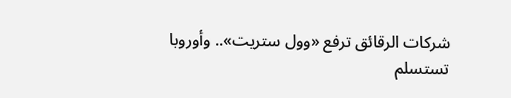شركات الرقائق ترفع «وول ستريت».. وأوروبا تستسلم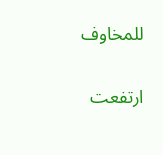للمخاوف

ارتفعت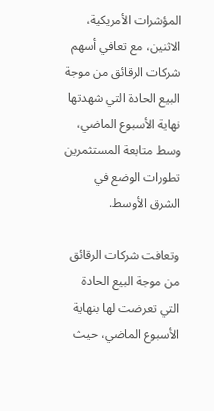المؤشرات الأمريكية، الاثنين، مع تعافي أسهم شركات الرقائق من موجة البيع الحادة التي شهدتها نهاية الأسبوع الماضي، وسط متابعة المستثمرين تطورات الوضع في الشرق الأوسط.

وتعافت شركات الرقائق من موجة البيع الحادة التي تعرضت لها بنهاية الأسبوع الماضي، حيث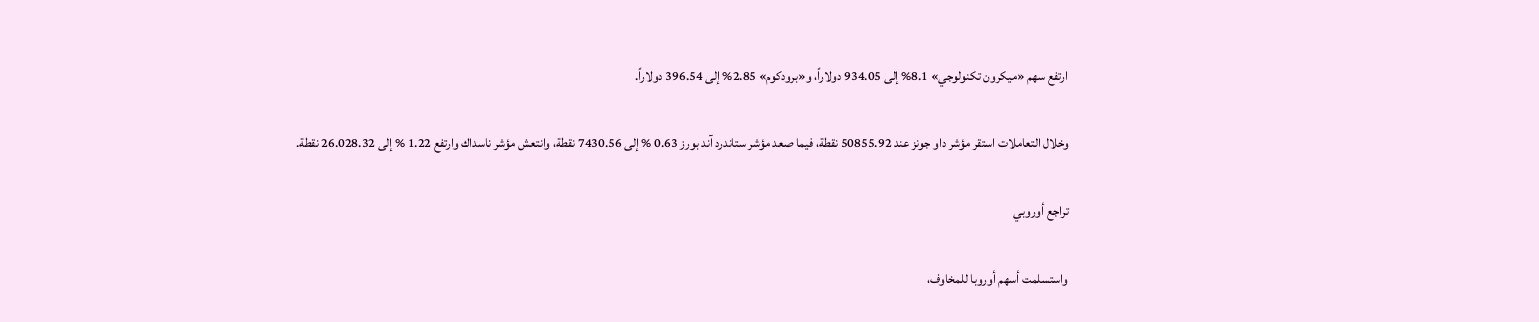ارتفع سهم «ميكرون تكنولوجي» 8.1% إلى 934.05 دولاراً، و«برودكوم» 2.85% إلى 396.54 دولاراً.

وخلال التعاملات استقر مؤشر داو جونز عند 50855.92 نقطة، فيما صعد مؤشر ستاندرد آند بورز 0.63 % إلى 7430.56 نقطة، وانتعش مؤشر ناسداك وارتفع 1.22 % إلى 26.028.32 نقطة.

تراجع أوروبي

واستسلمت أسهم أوروبا للمخاوف،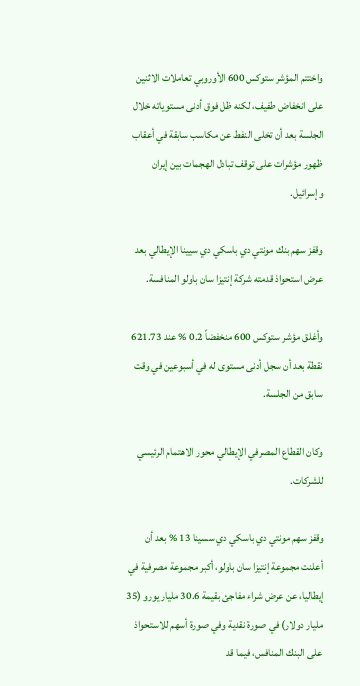واختتم المؤشر ستوكس 600 الأوروبي تعاملات الاثنين على انخفاض طفيف، لكنه ظل فوق أدنى مستوياته خلال الجلسة بعد أن تخلى النفط عن مكاسب سابقة في أعقاب ظهور مؤشرات على توقف تبادل الهجمات بين إيران وإسرائيل.

وقفز سهم بنك مونتي دي باسكي دي سيينا الإيطالي بعد عرض استحواذ قدمته شركة إنتيزا سان باولو المنافسة.

وأغلق مؤشر ستوكس 600 منخفضاً 0.2 % عند 621.73 نقطة بعد أن سجل أدنى مستوى له في أسبوعين في وقت سابق من الجلسة.

وكان القطاع المصرفي الإيطالي محور الاهتمام الرئيسي للشركات.

وقفز سهم مونتي دي باسكي ‌دي سسينا 13 % بعد أن أعلنت مجموعة إنتيزا سان باولو، أكبر مجموعة مصرفية في إيطاليا، عن عرض شراء مفاجئ بقيمة 30.6 مليار يورو (35 مليار دولار) في صورة نقدية وفي صورة أسهم للاستحواذ على البنك المنافس، فيما قد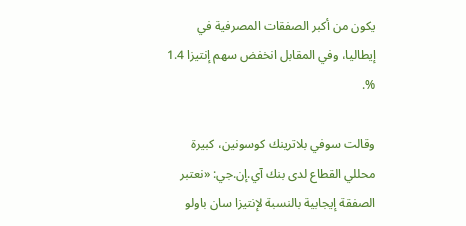يكون من أكبر الصفقات المصرفية في إيطاليا، وفي المقابل انخفض سهم إنتيزا 1.4 %.

وقالت ‌سوفي بلاترينك كوسونين، كبيرة محللي القطاع لدى بنك آي.إن.جي: «نعتبر الصفقة إيجابية بالنسبة لإنتيزا سان باولو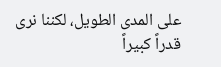على المدى الطويل، لكننا نرى قدراً كبيراً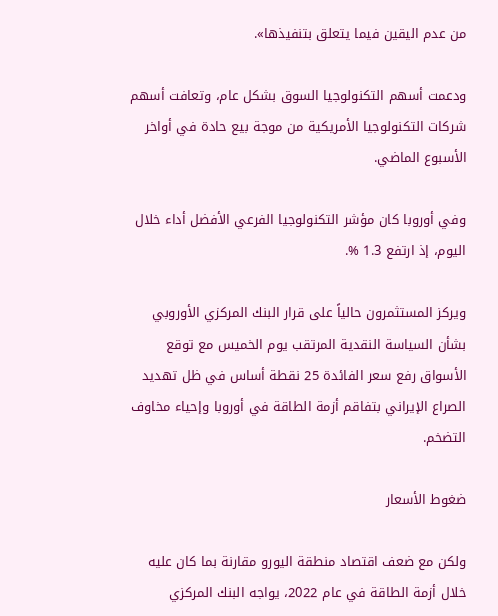من عدم اليقين فيما يتعلق بتنفيذها».

ودعمت أسهم التكنولوجيا السوق بشكل عام، وتعافت أسهم شركات التكنولوجيا الأمريكية من موجة بيع حادة في أواخر الأسبوع الماضي.

وفي أوروبا كان مؤشر التكنولوجيا الفرعي الأفضل أداء خلال اليوم، إذ ارتفع 1.3 %.

ويركز المستثمرون حالياً على قرار البنك المركزي الأوروبي بشأن السياسة النقدية المرتقب يوم الخميس مع توقع الأسواق رفع سعر الفائدة 25 نقطة أساس في ظل تهديد الصراع الإيراني بتفاقم أزمة الطاقة في أوروبا وإحياء مخاوف التضخم.

ضغوط الأسعار

ولكن مع ضعف اقتصاد منطقة اليورو مقارنة بما كان عليه خلال أزمة الطاقة في عام 2022، يواجه البنك المركزي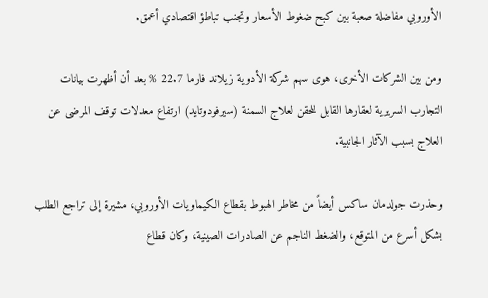الأوروبي مفاضلة صعبة بين كبح ضغوط الأسعار وتجنب تباطؤ اقتصادي أعمق.

ومن بين الشركات الأخرى، هوى سهم شركة الأدوية زيلاند فارما 22.7 % بعد أن أظهرت بيانات التجارب السريرية لعقارها القابل للحقن لعلاج السمنة (سيرفودوتايد) ارتفاع معدلات توقف المرضى عن العلاج بسبب الآثار الجانبية.

وحذرت جولدمان ساكس أيضاً من مخاطر الهبوط بقطاع الكيماويات الأوروبي، مشيرة إلى تراجع الطلب بشكل أسرع من المتوقع، والضغط الناجم عن الصادرات الصينية، وكان قطاع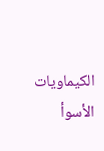الكيماويات الأسوأ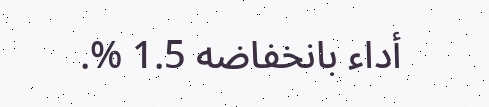أداء بانخفاضه 1.5 %.